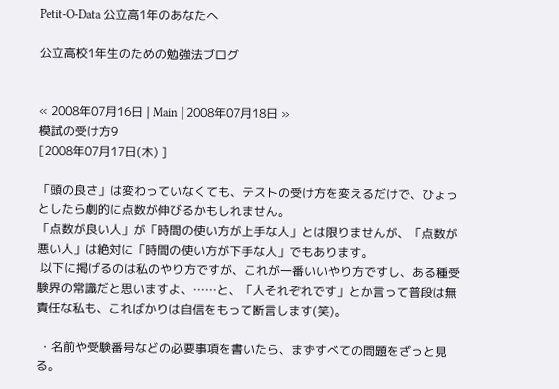Petit-O-Data 公立高1年のあなたへ

公立高校1年生のための勉強法ブログ


« 2008年07月16日 | Main | 2008年07月18日 »
模試の受け方9
[2008年07月17日(木) ]

「頭の良さ」は変わっていなくても、テストの受け方を変えるだけで、ひょっとしたら劇的に点数が伸びるかもしれません。
「点数が良い人」が「時間の使い方が上手な人」とは限りませんが、「点数が悪い人」は絶対に「時間の使い方が下手な人」でもあります。
 以下に掲げるのは私のやり方ですが、これが一番いいやり方ですし、ある種受験界の常識だと思いますよ、……と、「人それぞれです」とか言って普段は無責任な私も、こればかりは自信をもって断言します(笑)。

 ・名前や受験番号などの必要事項を書いたら、まずすべての問題をざっと見る。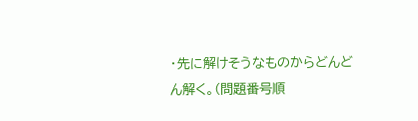・先に解けそうなものからどんどん解く。(問題番号順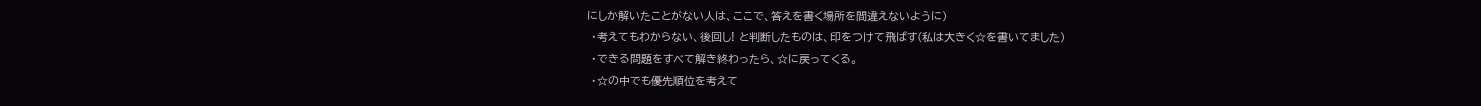にしか解いたことがない人は、ここで、答えを書く場所を間違えないように)
 ・考えてもわからない、後回し! と判断したものは、印をつけて飛ばす(私は大きく☆を書いてました)
 ・できる問題をすべて解き終わったら、☆に戻ってくる。
 ・☆の中でも優先順位を考えて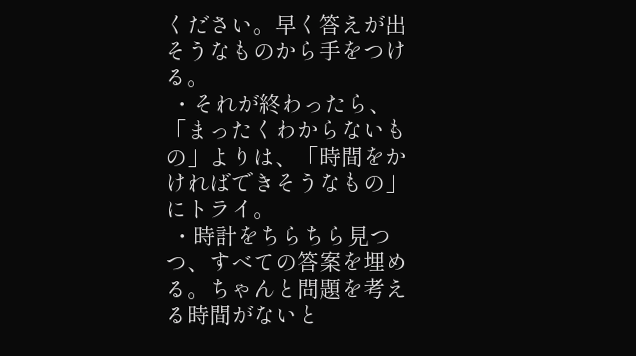ください。早く答えが出そうなものから手をつける。
 ・それが終わったら、「まったくわからないもの」よりは、「時間をかければできそうなもの」にトライ。
 ・時計をちらちら見つつ、すべての答案を埋める。ちゃんと問題を考える時間がないと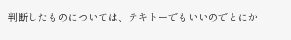判断したものについては、テキトーでもいいのでとにか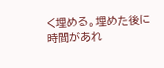く埋める。埋めた後に時間があれ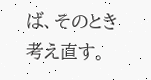ば、そのとき考え直す。